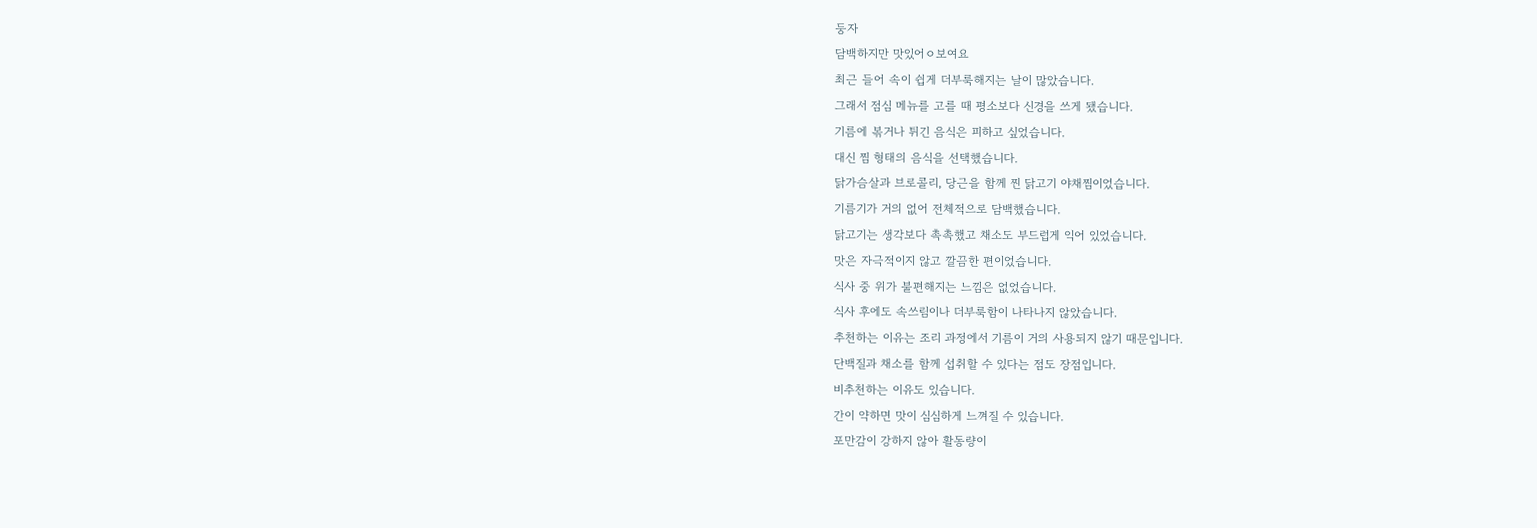둥자
담백하지만 맛있어ㅇ보여요
최근 들어 속이 쉽게 더부룩해지는 날이 많았습니다.
그래서 점심 메뉴를 고를 때 평소보다 신경을 쓰게 됐습니다.
기름에 볶거나 튀긴 음식은 피하고 싶었습니다.
대신 찜 형태의 음식을 선택했습니다.
닭가슴살과 브로콜리, 당근을 함께 찐 닭고기 야채찜이었습니다.
기름기가 거의 없어 전체적으로 담백했습니다.
닭고기는 생각보다 촉촉했고 채소도 부드럽게 익어 있었습니다.
맛은 자극적이지 않고 깔끔한 편이었습니다.
식사 중 위가 불편해지는 느낌은 없었습니다.
식사 후에도 속쓰림이나 더부룩함이 나타나지 않았습니다.
추천하는 이유는 조리 과정에서 기름이 거의 사용되지 않기 때문입니다.
단백질과 채소를 함께 섭취할 수 있다는 점도 장점입니다.
비추천하는 이유도 있습니다.
간이 약하면 맛이 심심하게 느껴질 수 있습니다.
포만감이 강하지 않아 활동량이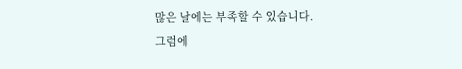많은 날에는 부족할 수 있습니다.
그럼에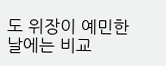도 위장이 예민한 날에는 비교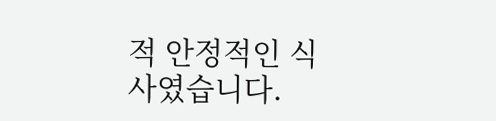적 안정적인 식사였습니다.